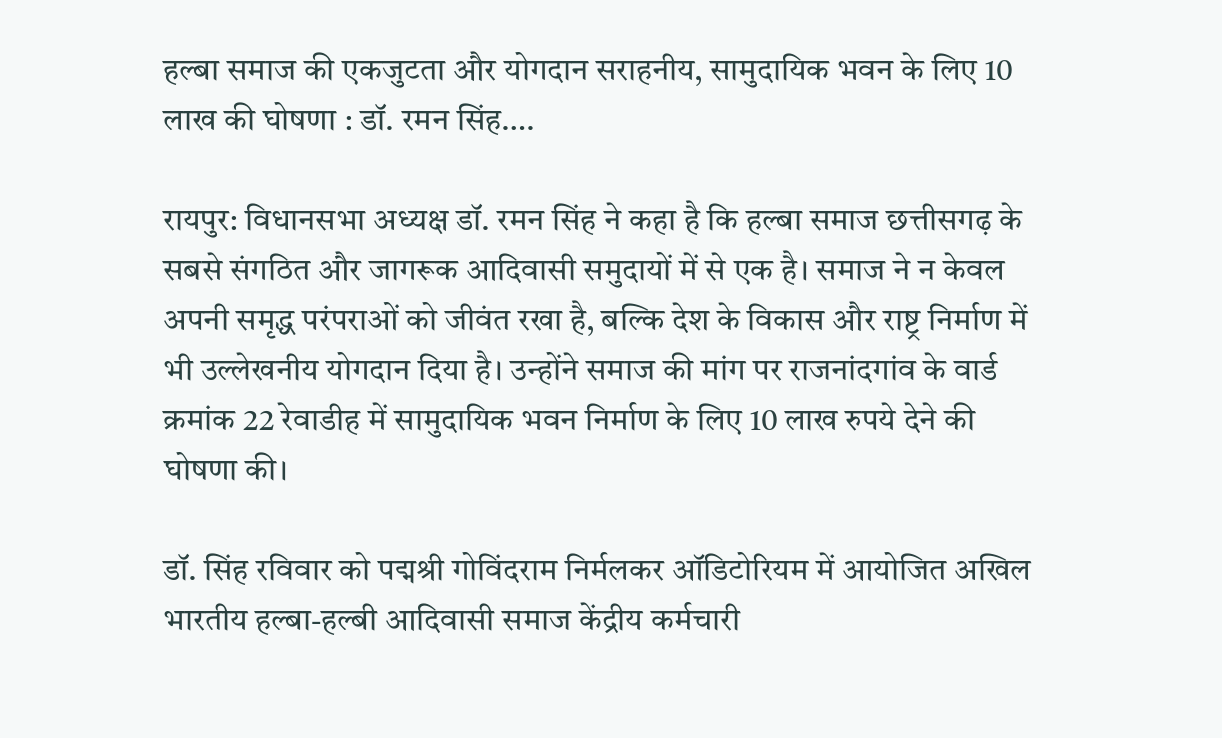हल्बा समाज की एकजुटता और योगदान सराहनीय, सामुदायिक भवन के लिए 10 लाख की घोषणा : डॉ. रमन सिंह….

रायपुर: विधानसभा अध्यक्ष डॉ. रमन सिंह ने कहा है कि हल्बा समाज छत्तीसगढ़ के सबसे संगठित और जागरूक आदिवासी समुदायों में से एक है। समाज ने न केवल अपनी समृद्ध परंपराओं को जीवंत रखा है, बल्कि देश के विकास और राष्ट्र निर्माण में भी उल्लेखनीय योगदान दिया है। उन्होंने समाज की मांग पर राजनांदगांव के वार्ड क्रमांक 22 रेवाडीह में सामुदायिक भवन निर्माण के लिए 10 लाख रुपये देने की घोषणा की।

डॉ. सिंह रविवार को पद्मश्री गोविंदराम निर्मलकर ऑडिटोरियम में आयोजित अखिल भारतीय हल्बा-हल्बी आदिवासी समाज केंद्रीय कर्मचारी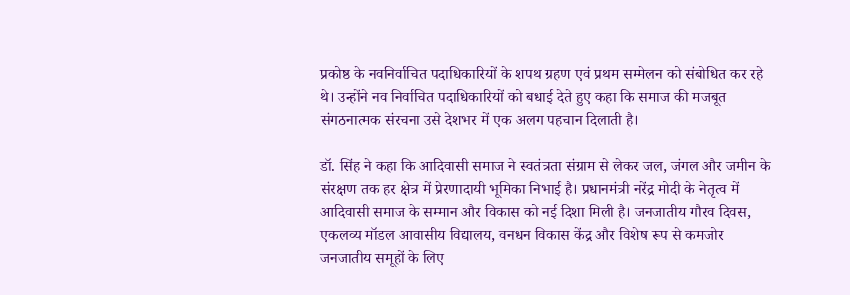प्रकोष्ठ के नवनिर्वाचित पदाधिकारियों के शपथ ग्रहण एवं प्रथम सम्मेलन को संबोधित कर रहे थे। उन्होंने नव निर्वाचित पदाधिकारियों को बधाई देते हुए कहा कि समाज की मजबूत संगठनात्मक संरचना उसे देशभर में एक अलग पहचान दिलाती है।

डॉ. सिंह ने कहा कि आदिवासी समाज ने स्वतंत्रता संग्राम से लेकर जल, जंगल और जमीन के संरक्षण तक हर क्षेत्र में प्रेरणादायी भूमिका निभाई है। प्रधानमंत्री नरेंद्र मोदी के नेतृत्व में आदिवासी समाज के सम्मान और विकास को नई दिशा मिली है। जनजातीय गौरव दिवस, एकलव्य मॉडल आवासीय विद्यालय, वनधन विकास केंद्र और विशेष रूप से कमजोर जनजातीय समूहों के लिए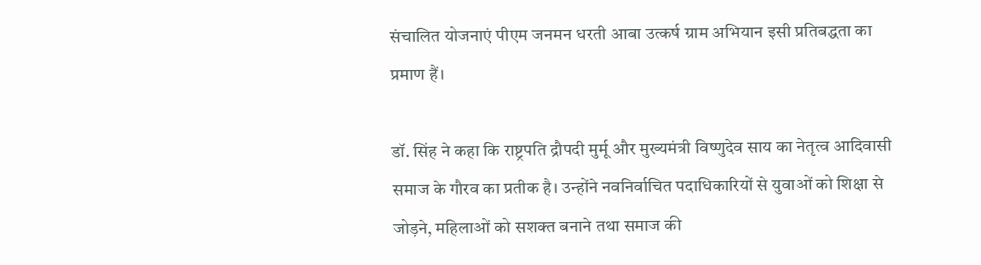संचालित योजनाएं पीएम जनमन धरती आबा उत्कर्ष ग्राम अभियान इसी प्रतिबद्धता का प्रमाण हैं।

डॉ. सिंह ने कहा कि राष्ट्रपति द्रौपदी मुर्मू और मुख्यमंत्री विष्णुदेव साय का नेतृत्व आदिवासी समाज के गौरव का प्रतीक है। उन्होंने नवनिर्वाचित पदाधिकारियों से युवाओं को शिक्षा से जोड़ने, महिलाओं को सशक्त बनाने तथा समाज की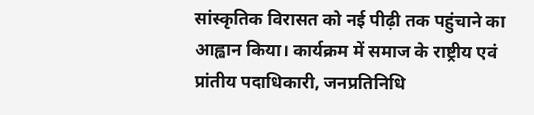सांस्कृतिक विरासत को नई पीढ़ी तक पहुंचाने का आह्वान किया। कार्यक्रम में समाज के राष्ट्रीय एवं प्रांतीय पदाधिकारी, जनप्रतिनिधि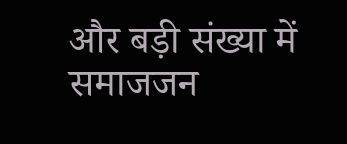और बड़ी संख्या में समाजजन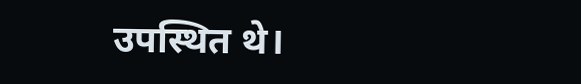उपस्थित थे।